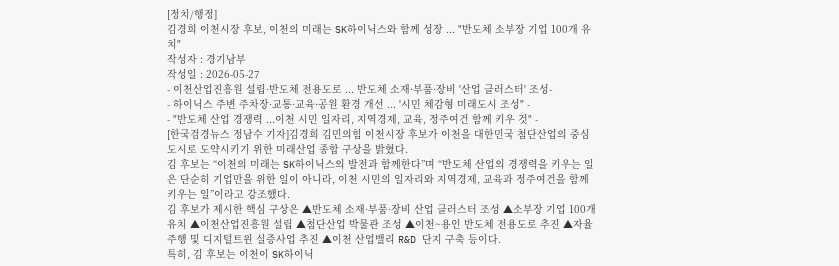[정치/행정]
김경희 이천시장 후보, 이천의 미래는 SK하이닉스와 함께 성장 ... "반도체 소부장 기업 100개 유치"
작성자 : 경기남부
작성일 : 2026-05-27
- 이천산업진흥원 설립·반도체 전용도로 ... 반도체 소재·부품·장비 '산업 클러스터' 조성-
- 하이닉스 주변 주차장·교통·교육·공원 환경 개선 ... '시민 체감형 미래도시 조성" -
- "반도체 산업 경쟁력 ...이천 시민 일자리, 지역경제, 교육, 정주여건 함께 키우 것" -
[한국검경뉴스 정남수 기자]김경희 김민의힘 이천시장 후보가 이천을 대한민국 첨단산업의 중심도시로 도약시키기 위한 미래산업 종합 구상을 밝혔다.
김 후보는 “이천의 미래는 SK하이닉스의 발전과 함께한다”며 “반도체 산업의 경쟁력을 키우는 일은 단순히 기업만을 위한 일이 아니라, 이천 시민의 일자리와 지역경제, 교육과 정주여건을 함께 키우는 일”이라고 강조했다.
김 후보가 제시한 핵심 구상은 ▲반도체 소재·부품·장비 산업 클러스터 조성 ▲소부장 기업 100개 유치 ▲이천산업진흥원 설립 ▲첨단산업 박물관 조성 ▲이천~용인 반도체 전용도로 추진 ▲자율주행 및 디지털트윈 실증사업 추진 ▲이천 산업밸리 R&D 단지 구축 등이다.
특히, 김 후보는 이천이 SK하이닉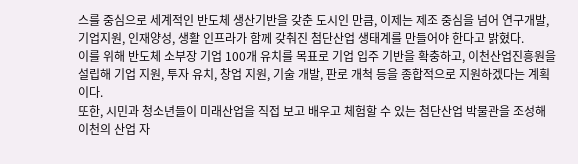스를 중심으로 세계적인 반도체 생산기반을 갖춘 도시인 만큼, 이제는 제조 중심을 넘어 연구개발, 기업지원, 인재양성, 생활 인프라가 함께 갖춰진 첨단산업 생태계를 만들어야 한다고 밝혔다.
이를 위해 반도체 소부장 기업 100개 유치를 목표로 기업 입주 기반을 확충하고, 이천산업진흥원을 설립해 기업 지원, 투자 유치, 창업 지원, 기술 개발, 판로 개척 등을 종합적으로 지원하겠다는 계획이다.
또한, 시민과 청소년들이 미래산업을 직접 보고 배우고 체험할 수 있는 첨단산업 박물관을 조성해 이천의 산업 자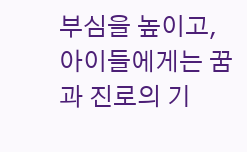부심을 높이고, 아이들에게는 꿈과 진로의 기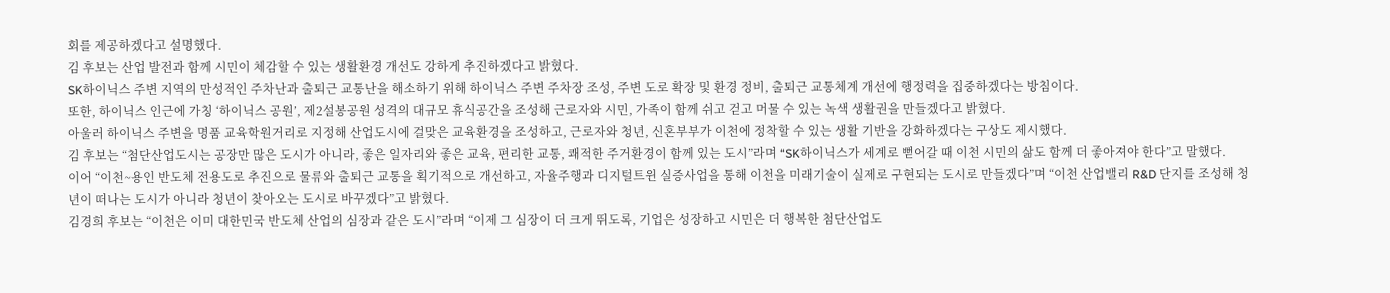회를 제공하겠다고 설명했다.
김 후보는 산업 발전과 함께 시민이 체감할 수 있는 생활환경 개선도 강하게 추진하겠다고 밝혔다.
SK하이닉스 주변 지역의 만성적인 주차난과 출퇴근 교통난을 해소하기 위해 하이닉스 주변 주차장 조성, 주변 도로 확장 및 환경 정비, 출퇴근 교통체계 개선에 행정력을 집중하겠다는 방침이다.
또한, 하이닉스 인근에 가칭 ‘하이닉스 공원’, 제2설봉공원 성격의 대규모 휴식공간을 조성해 근로자와 시민, 가족이 함께 쉬고 걷고 머물 수 있는 녹색 생활권을 만들겠다고 밝혔다.
아울러 하이닉스 주변을 명품 교육학원거리로 지정해 산업도시에 걸맞은 교육환경을 조성하고, 근로자와 청년, 신혼부부가 이천에 정착할 수 있는 생활 기반을 강화하겠다는 구상도 제시했다.
김 후보는 “첨단산업도시는 공장만 많은 도시가 아니라, 좋은 일자리와 좋은 교육, 편리한 교통, 쾌적한 주거환경이 함께 있는 도시”라며 “SK하이닉스가 세계로 뻗어갈 때 이천 시민의 삶도 함께 더 좋아져야 한다”고 말했다.
이어 “이천~용인 반도체 전용도로 추진으로 물류와 출퇴근 교통을 획기적으로 개선하고, 자율주행과 디지털트윈 실증사업을 통해 이천을 미래기술이 실제로 구현되는 도시로 만들겠다”며 “이천 산업밸리 R&D 단지를 조성해 청년이 떠나는 도시가 아니라 청년이 찾아오는 도시로 바꾸겠다”고 밝혔다.
김경희 후보는 “이천은 이미 대한민국 반도체 산업의 심장과 같은 도시”라며 “이제 그 심장이 더 크게 뛰도록, 기업은 성장하고 시민은 더 행복한 첨단산업도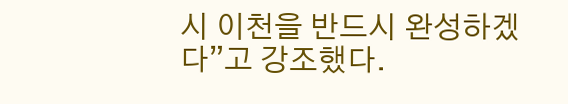시 이천을 반드시 완성하겠다”고 강조했다.